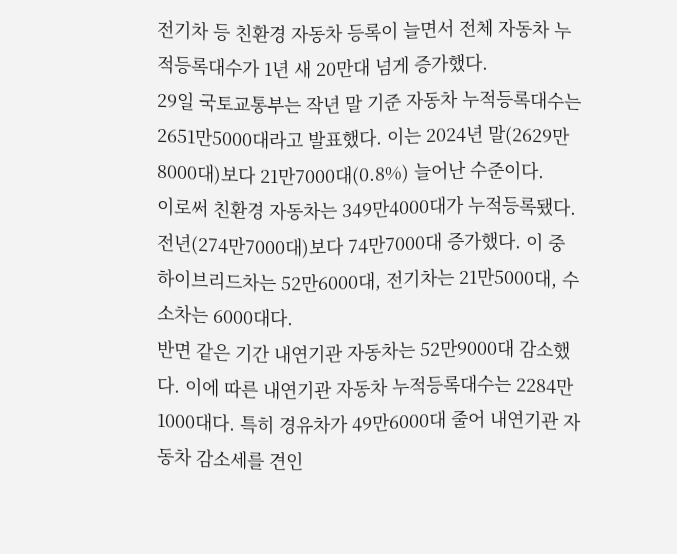전기차 등 친환경 자동차 등록이 늘면서 전체 자동차 누적등록대수가 1년 새 20만대 넘게 증가했다.
29일 국토교통부는 작년 말 기준 자동차 누적등록대수는 2651만5000대라고 발표했다. 이는 2024년 말(2629만8000대)보다 21만7000대(0.8%) 늘어난 수준이다.
이로써 친환경 자동차는 349만4000대가 누적등록됐다. 전년(274만7000대)보다 74만7000대 증가했다. 이 중 하이브리드차는 52만6000대, 전기차는 21만5000대, 수소차는 6000대다.
반면 같은 기간 내연기관 자동차는 52만9000대 감소했다. 이에 따른 내연기관 자동차 누적등록대수는 2284만1000대다. 특히 경유차가 49만6000대 줄어 내연기관 자동차 감소세를 견인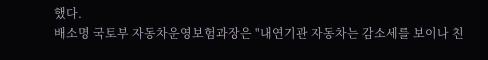했다.
배소명 국토부 자동차운영보험과장은 "내연기관 자동차는 감소세를 보이나 친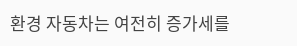환경 자동차는 여전히 증가세를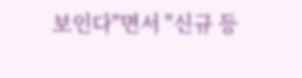보인다"면서 "신규 등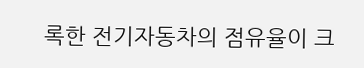록한 전기자동차의 점유율이 크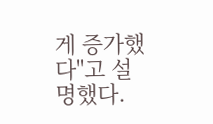게 증가했다"고 설명했다.